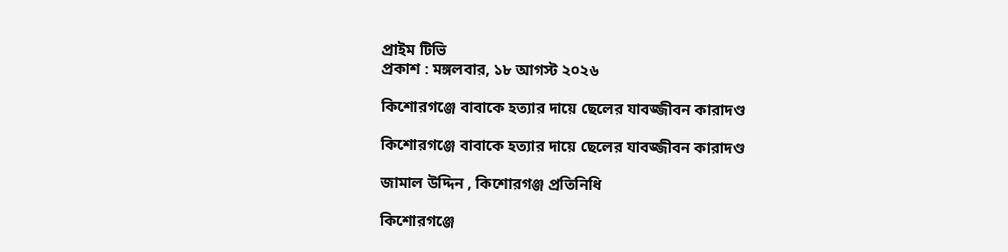প্রাইম টিভি
প্রকাশ : মঙ্গলবার, ১৮ আগস্ট ২০২৬

কিশোরগঞ্জে বাবাকে হত্যার দায়ে ছেলের যাবজ্জীবন কারাদণ্ড

কিশোরগঞ্জে বাবাকে হত্যার দায়ে ছেলের যাবজ্জীবন কারাদণ্ড

জামাল উদ্দিন , কিশোরগঞ্জ প্রতিনিধি

কিশোরগঞ্জে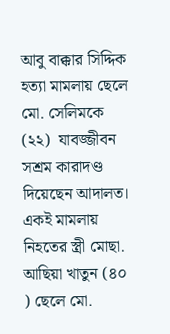আবু বাক্কার সিদ্দিক হত্যা মামলায় ছেলে মো. সেলিমকে (২২)  যাবজ্জীবন সশ্রম কারাদণ্ড দিয়েছেন আদালত। একই মামলায় নিহতের স্ত্রী মোছা. আছিয়া খাতুন (৪০ ) ছেলে মো.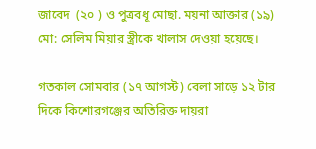জাবেদ  (২০ ) ও পুত্রবধূ মোছা. ময়না আক্তার (১৯)  মো: সেলিম মিয়ার স্ত্রীকে খালাস দেওয়া হয়েছে।

গতকাল সোমবার (১৭ আগস্ট) বেলা সাড়ে ১২ টার দিকে কিশোরগঞ্জের অতিরিক্ত দায়রা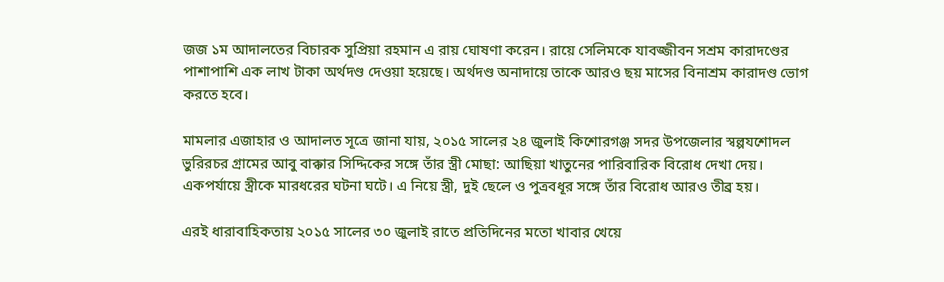জজ ১ম আদালতের বিচারক সুপ্রিয়া রহমান এ রায় ঘোষণা করেন। রায়ে সেলিমকে যাবজ্জীবন সশ্রম কারাদণ্ডের পাশাপাশি এক লাখ টাকা অর্থদণ্ড দেওয়া হয়েছে। অর্থদণ্ড অনাদায়ে তাকে আরও ছয় মাসের বিনাশ্রম কারাদণ্ড ভোগ করতে হবে।

মামলার এজাহার ও আদালত সূত্রে জানা যায়, ২০১৫ সালের ২৪ জুলাই কিশোরগঞ্জ সদর উপজেলার স্বল্পযশোদল ভুরিরচর গ্রামের আবু বাক্কার সিদ্দিকের সঙ্গে তাঁর স্ত্রী মোছা: আছিয়া খাতুনের পারিবারিক বিরোধ দেখা দেয়। একপর্যায়ে স্ত্রীকে মারধরের ঘটনা ঘটে। এ নিয়ে স্ত্রী, দুই ছেলে ও পুত্রবধূর সঙ্গে তাঁর বিরোধ আরও তীব্র হয়।

এরই ধারাবাহিকতায় ২০১৫ সালের ৩০ জুলাই রাতে প্রতিদিনের মতো খাবার খেয়ে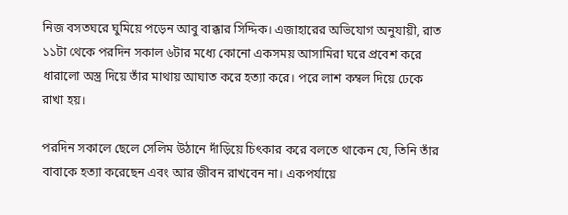নিজ বসতঘরে ঘুমিয়ে পড়েন আবু বাক্কার সিদ্দিক। এজাহারের অভিযোগ অনুযায়ী, রাত ১১টা থেকে পরদিন সকাল ৬টার মধ্যে কোনো একসময় আসামিরা ঘরে প্রবেশ করে ধারালো অস্ত্র দিয়ে তাঁর মাথায় আঘাত করে হত্যা করে। পরে লাশ কম্বল দিয়ে ঢেকে রাখা হয়।

পরদিন সকালে ছেলে সেলিম উঠানে দাঁড়িয়ে চিৎকার করে বলতে থাকেন যে, তিনি তাঁর বাবাকে হত্যা করেছেন এবং আর জীবন রাখবেন না। একপর্যায়ে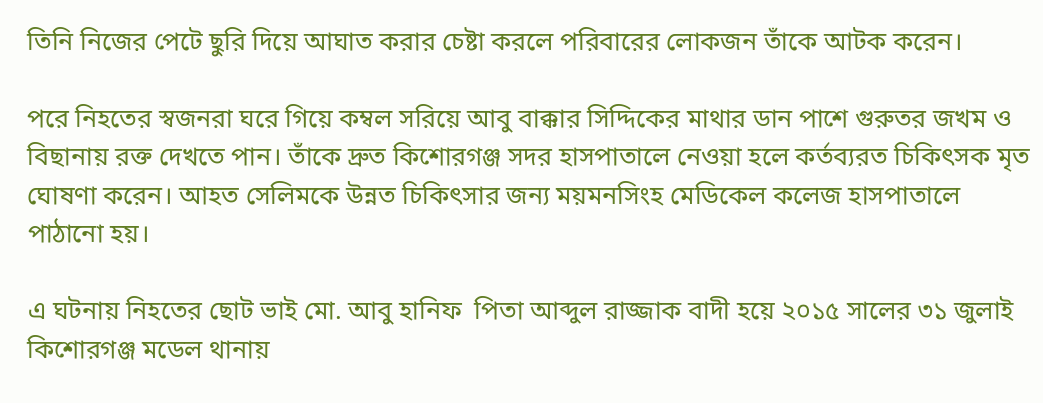তিনি নিজের পেটে ছুরি দিয়ে আঘাত করার চেষ্টা করলে পরিবারের লোকজন তাঁকে আটক করেন।

পরে নিহতের স্বজনরা ঘরে গিয়ে কম্বল সরিয়ে আবু বাক্কার সিদ্দিকের মাথার ডান পাশে গুরুতর জখম ও বিছানায় রক্ত দেখতে পান। তাঁকে দ্রুত কিশোরগঞ্জ সদর হাসপাতালে নেওয়া হলে কর্তব্যরত চিকিৎসক মৃত ঘোষণা করেন। আহত সেলিমকে উন্নত চিকিৎসার জন্য ময়মনসিংহ মেডিকেল কলেজ হাসপাতালে পাঠানো হয়।

এ ঘটনায় নিহতের ছোট ভাই মো. আবু হানিফ  পিতা আব্দুল রাজ্জাক বাদী হয়ে ২০১৫ সালের ৩১ জুলাই কিশোরগঞ্জ মডেল থানায়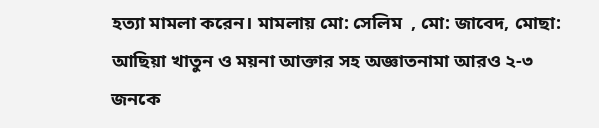হত্যা মামলা করেন। মামলায় মো: সেলিম  , মো: জাবেদ, মোছা: আছিয়া খাতুন ও ময়না আক্তার সহ অজ্ঞাতনামা আরও ২-৩ জনকে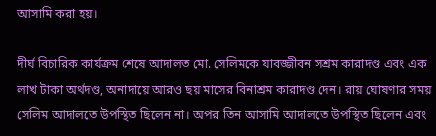আসামি করা হয়।

দীর্ঘ বিচারিক কার্যক্রম শেষে আদালত মো. সেলিমকে যাবজ্জীবন সশ্রম কারাদণ্ড এবং এক লাখ টাকা অর্থদণ্ড, অনাদায়ে আরও ছয় মাসের বিনাশ্রম কারাদণ্ড দেন। রায় ঘোষণার সময় সেলিম আদালতে উপস্থিত ছিলেন না। অপর তিন আসামি আদালতে উপস্থিত ছিলেন এবং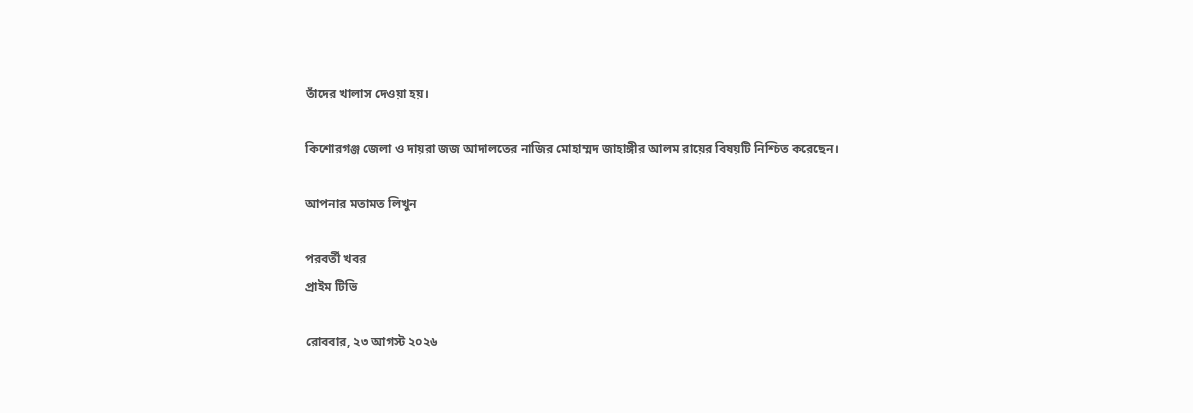তাঁদের খালাস দেওয়া হয়।

কিশোরগঞ্জ জেলা ও দায়রা জজ আদালতের নাজির মোহাম্মদ জাহাঙ্গীর আলম রায়ের বিষয়টি নিশ্চিত করেছেন।

আপনার মতামত লিখুন

পরবর্তী খবর
প্রাইম টিভি

রোববার, ২৩ আগস্ট ২০২৬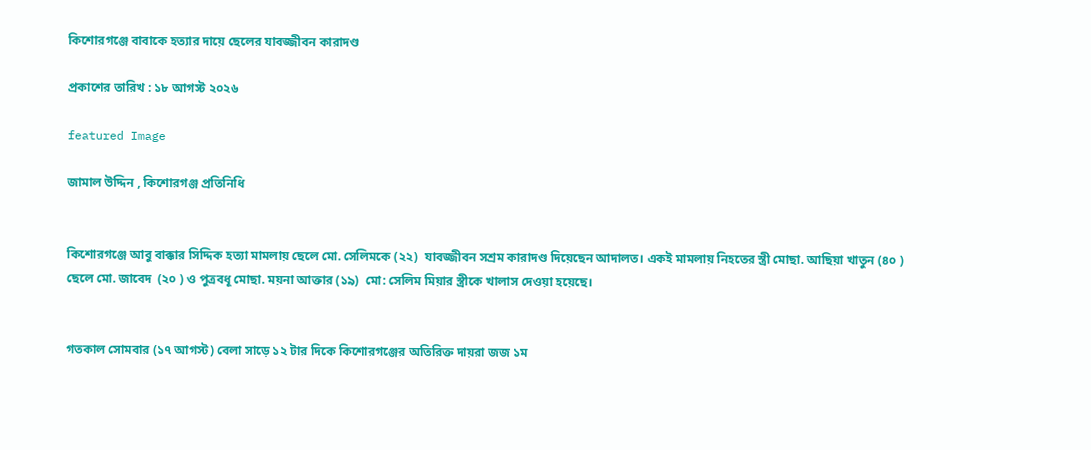কিশোরগঞ্জে বাবাকে হত্যার দায়ে ছেলের যাবজ্জীবন কারাদণ্ড

প্রকাশের তারিখ : ১৮ আগস্ট ২০২৬

featured Image

জামাল উদ্দিন , কিশোরগঞ্জ প্রতিনিধি


কিশোরগঞ্জে আবু বাক্কার সিদ্দিক হত্যা মামলায় ছেলে মো. সেলিমকে (২২)  যাবজ্জীবন সশ্রম কারাদণ্ড দিয়েছেন আদালত। একই মামলায় নিহতের স্ত্রী মোছা. আছিয়া খাতুন (৪০ ) ছেলে মো. জাবেদ  (২০ ) ও পুত্রবধূ মোছা. ময়না আক্তার (১৯)  মো: সেলিম মিয়ার স্ত্রীকে খালাস দেওয়া হয়েছে।


গতকাল সোমবার (১৭ আগস্ট) বেলা সাড়ে ১২ টার দিকে কিশোরগঞ্জের অতিরিক্ত দায়রা জজ ১ম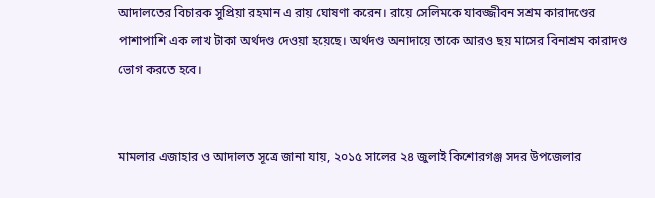আদালতের বিচারক সুপ্রিয়া রহমান এ রায় ঘোষণা করেন। রায়ে সেলিমকে যাবজ্জীবন সশ্রম কারাদণ্ডের পাশাপাশি এক লাখ টাকা অর্থদণ্ড দেওয়া হয়েছে। অর্থদণ্ড অনাদায়ে তাকে আরও ছয় মাসের বিনাশ্রম কারাদণ্ড ভোগ করতে হবে।


মামলার এজাহার ও আদালত সূত্রে জানা যায়, ২০১৫ সালের ২৪ জুলাই কিশোরগঞ্জ সদর উপজেলার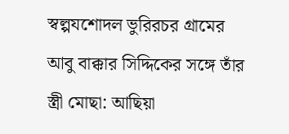স্বল্পযশোদল ভুরিরচর গ্রামের আবু বাক্কার সিদ্দিকের সঙ্গে তাঁর স্ত্রী মোছা: আছিয়া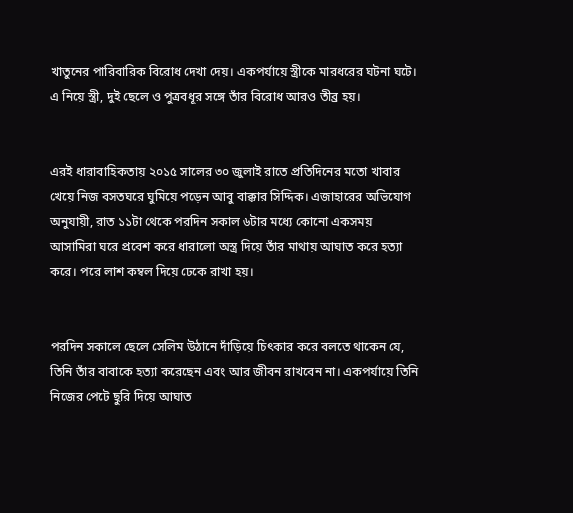খাতুনের পারিবারিক বিরোধ দেখা দেয়। একপর্যায়ে স্ত্রীকে মারধরের ঘটনা ঘটে। এ নিয়ে স্ত্রী, দুই ছেলে ও পুত্রবধূর সঙ্গে তাঁর বিরোধ আরও তীব্র হয়।


এরই ধারাবাহিকতায় ২০১৫ সালের ৩০ জুলাই রাতে প্রতিদিনের মতো খাবার খেয়ে নিজ বসতঘরে ঘুমিয়ে পড়েন আবু বাক্কার সিদ্দিক। এজাহারের অভিযোগ অনুযায়ী, রাত ১১টা থেকে পরদিন সকাল ৬টার মধ্যে কোনো একসময় আসামিরা ঘরে প্রবেশ করে ধারালো অস্ত্র দিয়ে তাঁর মাথায় আঘাত করে হত্যা করে। পরে লাশ কম্বল দিয়ে ঢেকে রাখা হয়।


পরদিন সকালে ছেলে সেলিম উঠানে দাঁড়িয়ে চিৎকার করে বলতে থাকেন যে, তিনি তাঁর বাবাকে হত্যা করেছেন এবং আর জীবন রাখবেন না। একপর্যায়ে তিনি নিজের পেটে ছুরি দিয়ে আঘাত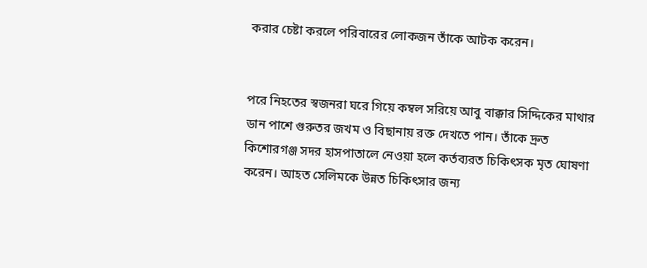করার চেষ্টা করলে পরিবারের লোকজন তাঁকে আটক করেন।


পরে নিহতের স্বজনরা ঘরে গিয়ে কম্বল সরিয়ে আবু বাক্কার সিদ্দিকের মাথার ডান পাশে গুরুতর জখম ও বিছানায় রক্ত দেখতে পান। তাঁকে দ্রুত কিশোরগঞ্জ সদর হাসপাতালে নেওয়া হলে কর্তব্যরত চিকিৎসক মৃত ঘোষণা করেন। আহত সেলিমকে উন্নত চিকিৎসার জন্য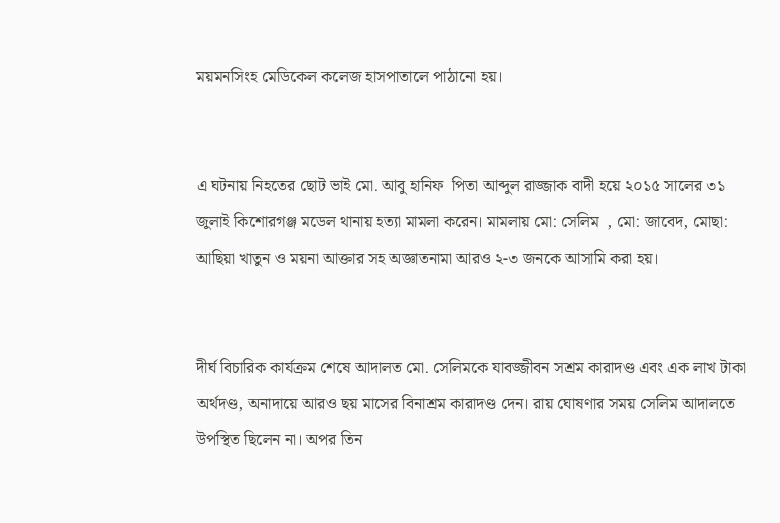ময়মনসিংহ মেডিকেল কলেজ হাসপাতালে পাঠানো হয়।


এ ঘটনায় নিহতের ছোট ভাই মো. আবু হানিফ  পিতা আব্দুল রাজ্জাক বাদী হয়ে ২০১৫ সালের ৩১ জুলাই কিশোরগঞ্জ মডেল থানায় হত্যা মামলা করেন। মামলায় মো: সেলিম  , মো: জাবেদ, মোছা: আছিয়া খাতুন ও ময়না আক্তার সহ অজ্ঞাতনামা আরও ২-৩ জনকে আসামি করা হয়।


দীর্ঘ বিচারিক কার্যক্রম শেষে আদালত মো. সেলিমকে যাবজ্জীবন সশ্রম কারাদণ্ড এবং এক লাখ টাকা অর্থদণ্ড, অনাদায়ে আরও ছয় মাসের বিনাশ্রম কারাদণ্ড দেন। রায় ঘোষণার সময় সেলিম আদালতে উপস্থিত ছিলেন না। অপর তিন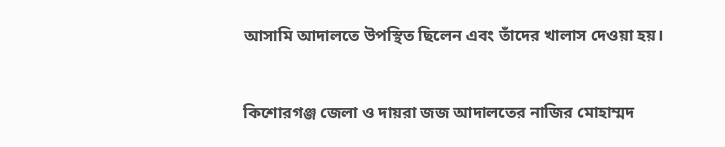আসামি আদালতে উপস্থিত ছিলেন এবং তাঁদের খালাস দেওয়া হয়।


কিশোরগঞ্জ জেলা ও দায়রা জজ আদালতের নাজির মোহাম্মদ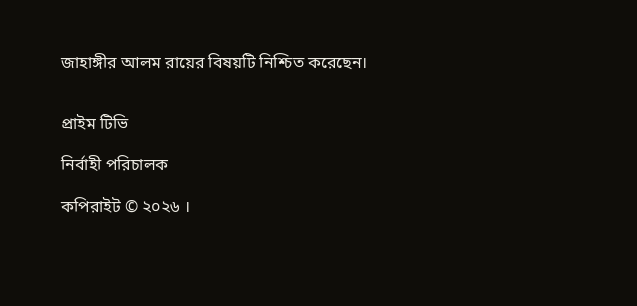জাহাঙ্গীর আলম রায়ের বিষয়টি নিশ্চিত করেছেন।


প্রাইম টিভি

নির্বাহী পরিচালক

কপিরাইট © ২০২৬ ।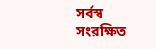সর্বস্ব সংরক্ষিত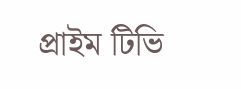প্রাইম টিভি